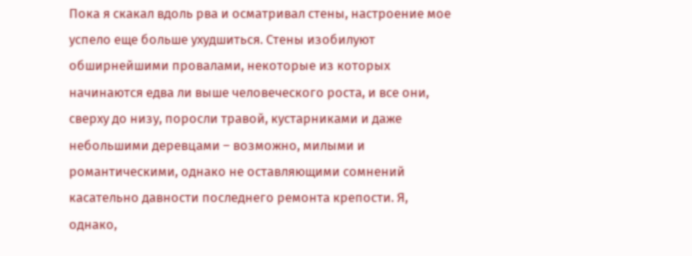Пока я скакал вдоль рва и осматривал стены, настроение мое успело еще больше ухудшиться. Стены изобилуют обширнейшими провалами, некоторые из которых начинаются едва ли выше человеческого роста, и все они, сверху до низу, поросли травой, кустарниками и даже небольшими деревцами – возможно, милыми и романтическими, однако не оставляющими сомнений касательно давности последнего ремонта крепости. Я, однако,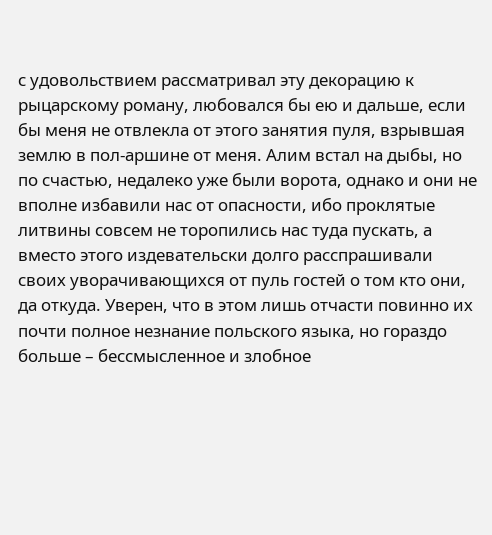с удовольствием рассматривал эту декорацию к рыцарскому роману, любовался бы ею и дальше, если бы меня не отвлекла от этого занятия пуля, взрывшая землю в пол-аршине от меня. Алим встал на дыбы, но по счастью, недалеко уже были ворота, однако и они не вполне избавили нас от опасности, ибо проклятые литвины совсем не торопились нас туда пускать, а вместо этого издевательски долго расспрашивали своих уворачивающихся от пуль гостей о том кто они, да откуда. Уверен, что в этом лишь отчасти повинно их почти полное незнание польского языка, но гораздо больше – бессмысленное и злобное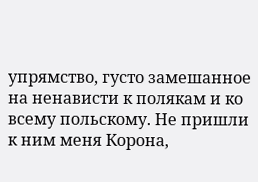упрямство, густо замешанное на ненависти к полякам и ко всему польскому. Не пришли к ним меня Корона,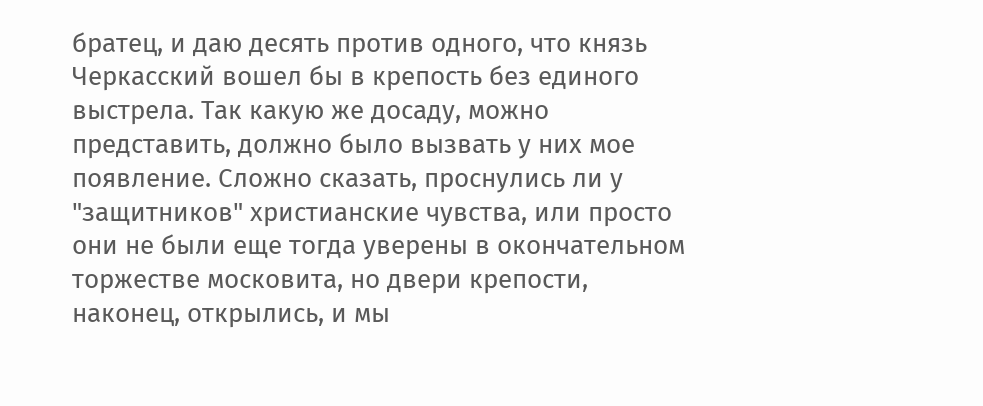братец, и даю десять против одного, что князь Черкасский вошел бы в крепость без единого выстрела. Так какую же досаду, можно представить, должно было вызвать у них мое появление. Сложно сказать, проснулись ли у "защитников" христианские чувства, или просто они не были еще тогда уверены в окончательном торжестве московита, но двери крепости, наконец, открылись, и мы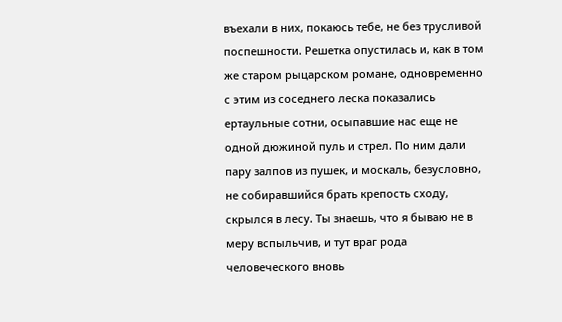въехали в них, покаюсь тебе, не без трусливой поспешности. Решетка опустилась и, как в том же старом рыцарском романе, одновременно с этим из соседнего леска показались ертаульные сотни, осыпавшие нас еще не одной дюжиной пуль и стрел. По ним дали пару залпов из пушек, и москаль, безусловно, не собиравшийся брать крепость сходу, скрылся в лесу. Ты знаешь, что я бываю не в меру вспыльчив, и тут враг рода человеческого вновь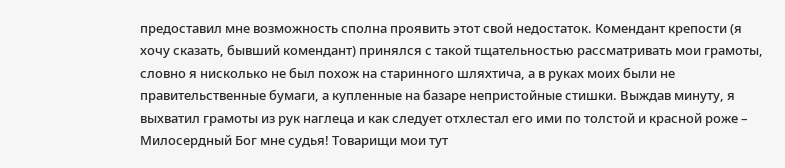предоставил мне возможность сполна проявить этот свой недостаток. Комендант крепости (я хочу сказать, бывший комендант) принялся с такой тщательностью рассматривать мои грамоты, словно я нисколько не был похож на старинного шляхтича, а в руках моих были не правительственные бумаги, а купленные на базаре непристойные стишки. Выждав минуту, я выхватил грамоты из рук наглеца и как следует отхлестал его ими по толстой и красной роже – Милосердный Бог мне судья! Товарищи мои тут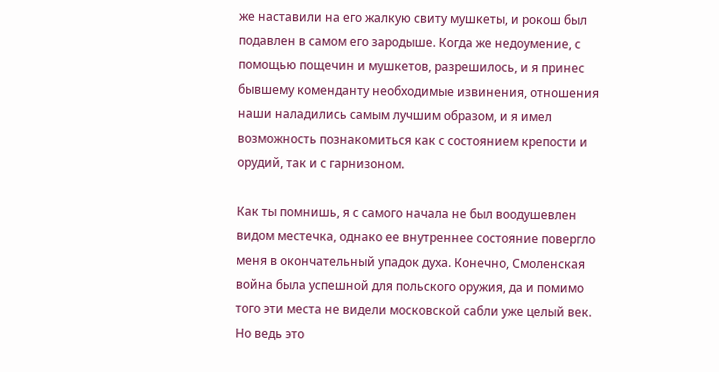же наставили на его жалкую свиту мушкеты, и рокош был подавлен в самом его зародыше. Когда же недоумение, с помощью пощечин и мушкетов, разрешилось, и я принес бывшему коменданту необходимые извинения, отношения наши наладились самым лучшим образом, и я имел возможность познакомиться как с состоянием крепости и орудий, так и с гарнизоном.

Как ты помнишь, я с самого начала не был воодушевлен видом местечка, однако ее внутреннее состояние повергло меня в окончательный упадок духа. Конечно, Смоленская война была успешной для польского оружия, да и помимо того эти места не видели московской сабли уже целый век. Но ведь это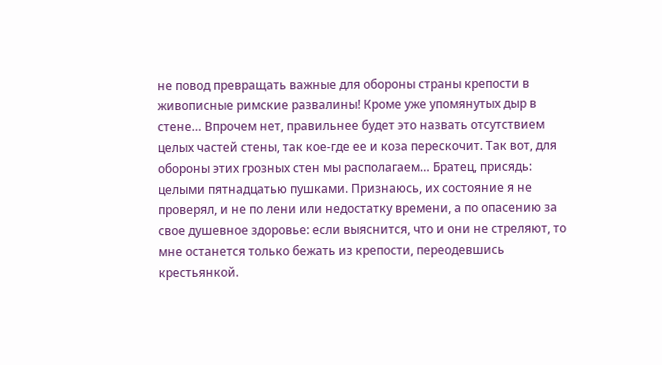не повод превращать важные для обороны страны крепости в живописные римские развалины! Кроме уже упомянутых дыр в стене… Впрочем нет, правильнее будет это назвать отсутствием целых частей стены, так кое-где ее и коза перескочит. Так вот, для обороны этих грозных стен мы располагаем… Братец, присядь: целыми пятнадцатью пушками. Признаюсь, их состояние я не проверял, и не по лени или недостатку времени, а по опасению за свое душевное здоровье: если выяснится, что и они не стреляют, то мне останется только бежать из крепости, переодевшись крестьянкой.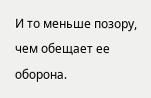И то меньше позору, чем обещает ее оборона.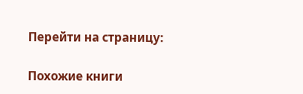Перейти на страницу:

Похожие книги